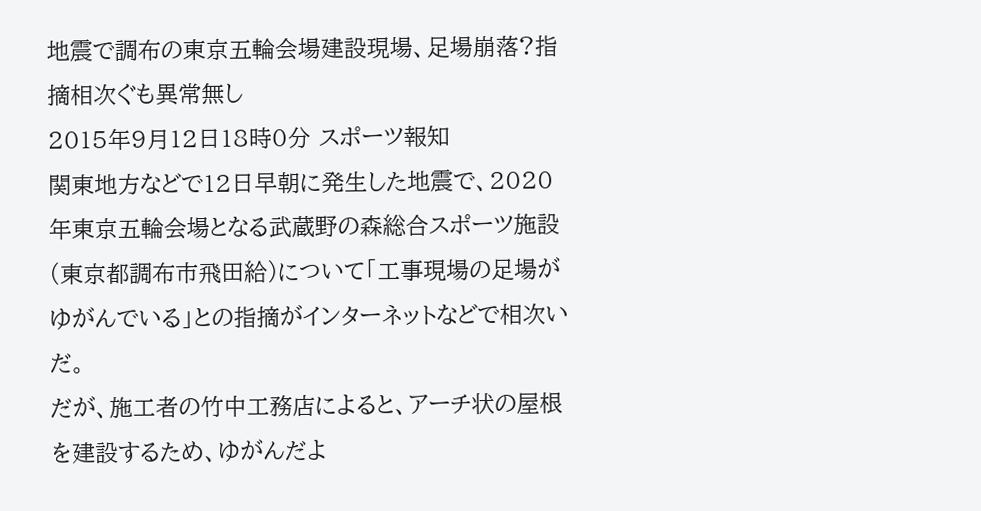地震で調布の東京五輪会場建設現場、足場崩落?指摘相次ぐも異常無し
2015年9月12日18時0分 スポーツ報知
関東地方などで12日早朝に発生した地震で、2020年東京五輪会場となる武蔵野の森総合スポーツ施設(東京都調布市飛田給)について「工事現場の足場がゆがんでいる」との指摘がインターネットなどで相次いだ。
だが、施工者の竹中工務店によると、アーチ状の屋根を建設するため、ゆがんだよ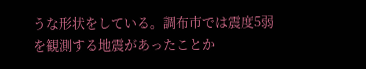うな形状をしている。調布市では震度5弱を観測する地震があったことか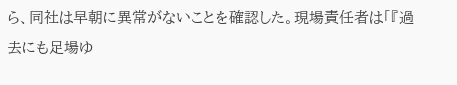ら、同社は早朝に異常がないことを確認した。現場責任者は「『過去にも足場ゆ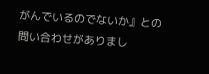がんでいるのでないか』との問い合わせがありまし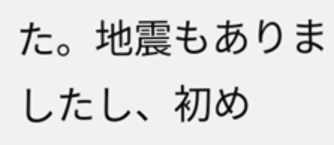た。地震もありましたし、初め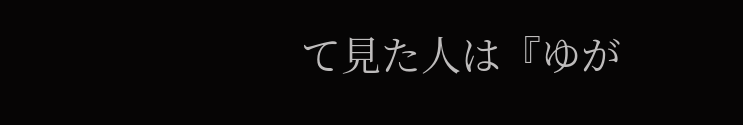て見た人は『ゆが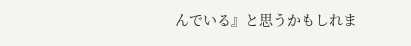んでいる』と思うかもしれま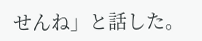せんね」と話した。